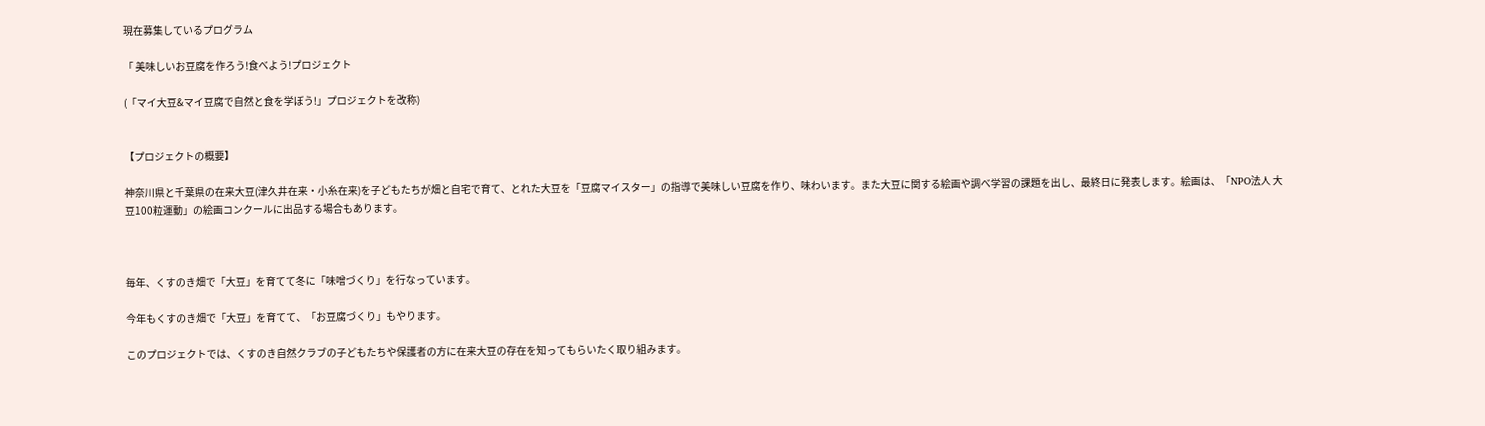現在募集しているプログラム

「 美味しいお豆腐を作ろう!食べよう!プロジェクト

(「マイ大豆&マイ豆腐で自然と食を学ぼう!」プロジェクトを改称)


【プロジェクトの概要】

神奈川県と千葉県の在来大豆(津久井在来・小糸在来)を子どもたちが畑と自宅で育て、とれた大豆を「豆腐マイスター」の指導で美味しい豆腐を作り、味わいます。また大豆に関する絵画や調べ学習の課題を出し、最終日に発表します。絵画は、「NPO法人 大豆100粒運動」の絵画コンクールに出品する場合もあります。



毎年、くすのき畑で「大豆」を育てて冬に「味噌づくり」を行なっています。

今年もくすのき畑で「大豆」を育てて、「お豆腐づくり」もやります。

このプロジェクトでは、くすのき自然クラブの子どもたちや保護者の方に在来大豆の存在を知ってもらいたく取り組みます。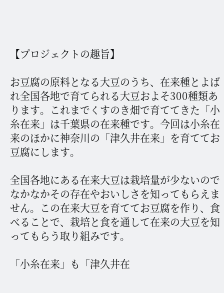【プロジェクトの趣旨】

お豆腐の原料となる大豆のうち、在来種とよばれ全国各地で育てられる大豆およそ300種類あります。これまでくすのき畑で育ててきた「小糸在来」は千葉県の在来種です。今回は小糸在来のほかに神奈川の「津久井在来」を育ててお豆腐にします。

全国各地にある在来大豆は栽培量が少ないのでなかなかその存在やおいしさを知ってもらえません。この在来大豆を育ててお豆腐を作り、食べることで、栽培と食を通して在来の大豆を知ってもらう取り組みです。

「小糸在来」も「津久井在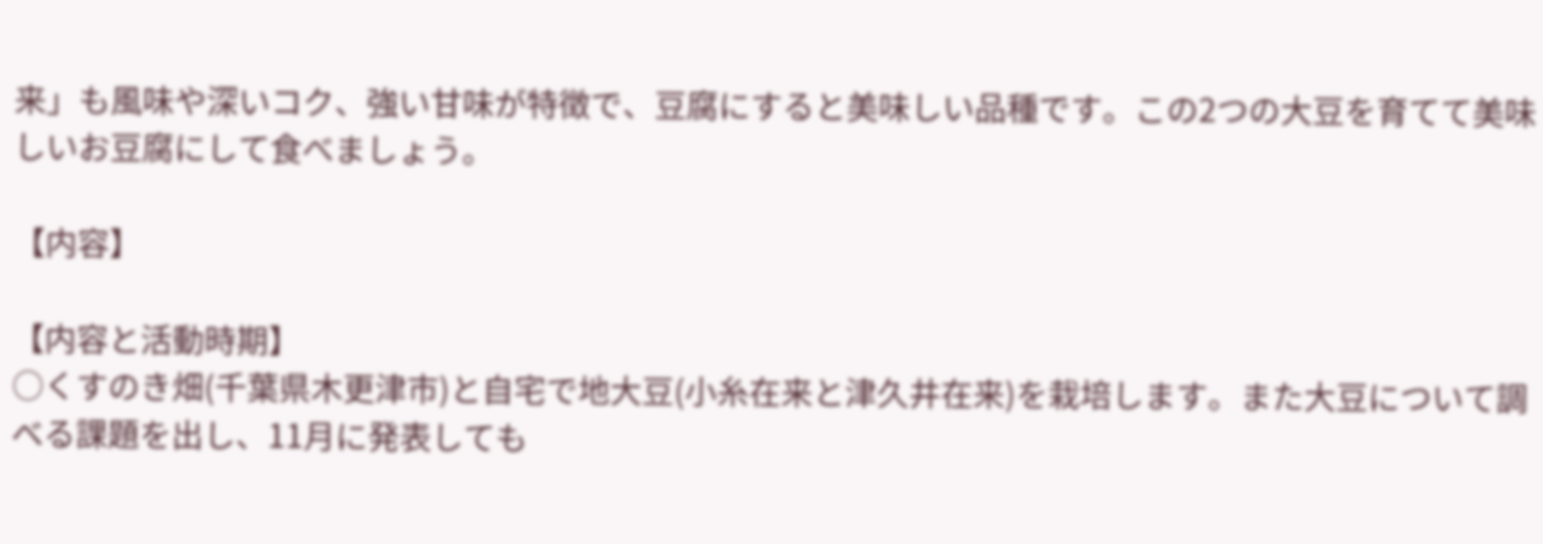来」も風味や深いコク、強い甘味が特徴で、豆腐にすると美味しい品種です。この2つの大豆を育てて美味しいお豆腐にして食べましょう。

【内容】

【内容と活動時期】
○くすのき畑(千葉県木更津市)と自宅で地大豆(小糸在来と津久井在来)を栽培します。また大豆について調べる課題を出し、11月に発表しても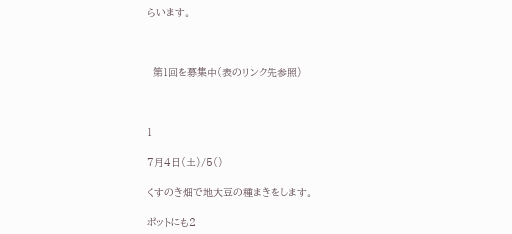らいます。



  第1回を募集中(表のリンク先参照)



1

7月4日(土)/5()

くすのき畑で地大豆の種まきをします。

ポットにも2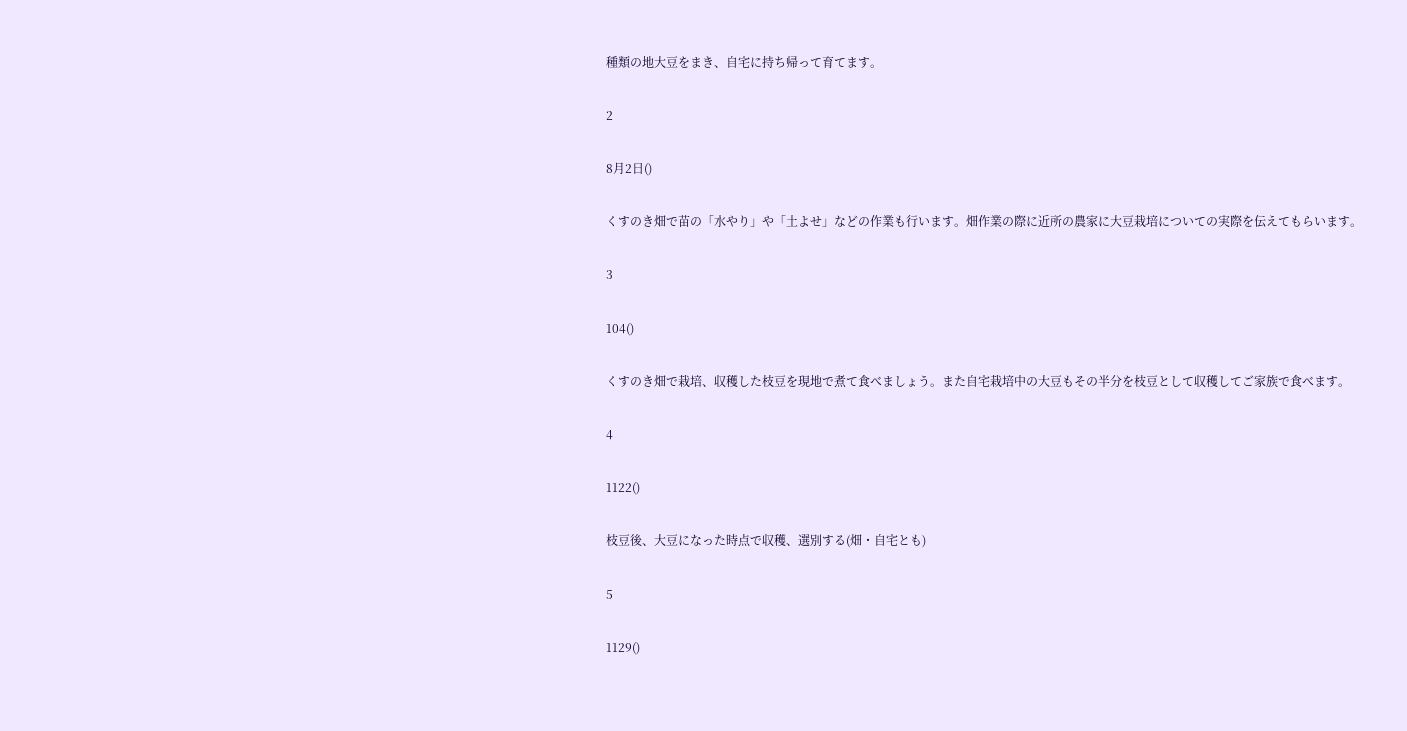種類の地大豆をまき、自宅に持ち帰って育てます。

2

8月2日()

くすのき畑で苗の「水やり」や「土よせ」などの作業も行います。畑作業の際に近所の農家に大豆栽培についての実際を伝えてもらいます。

3

104()

くすのき畑で栽培、収穫した枝豆を現地で煮て食べましょう。また自宅栽培中の大豆もその半分を枝豆として収穫してご家族で食べます。

4

1122()

枝豆後、大豆になった時点で収穫、選別する(畑・自宅とも)

5

1129()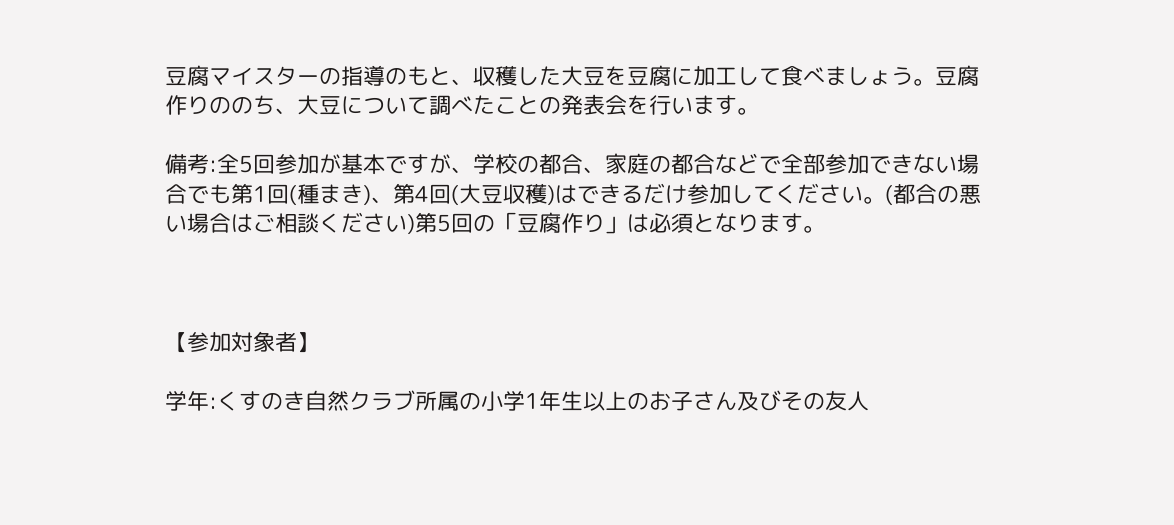豆腐マイスターの指導のもと、収穫した大豆を豆腐に加工して食べましょう。豆腐作りののち、大豆について調べたことの発表会を行います。

備考:全5回参加が基本ですが、学校の都合、家庭の都合などで全部参加できない場合でも第1回(種まき)、第4回(大豆収穫)はできるだけ参加してください。(都合の悪い場合はご相談ください)第5回の「豆腐作り」は必須となります。



【参加対象者】

学年:くすのき自然クラブ所属の小学1年生以上のお子さん及びその友人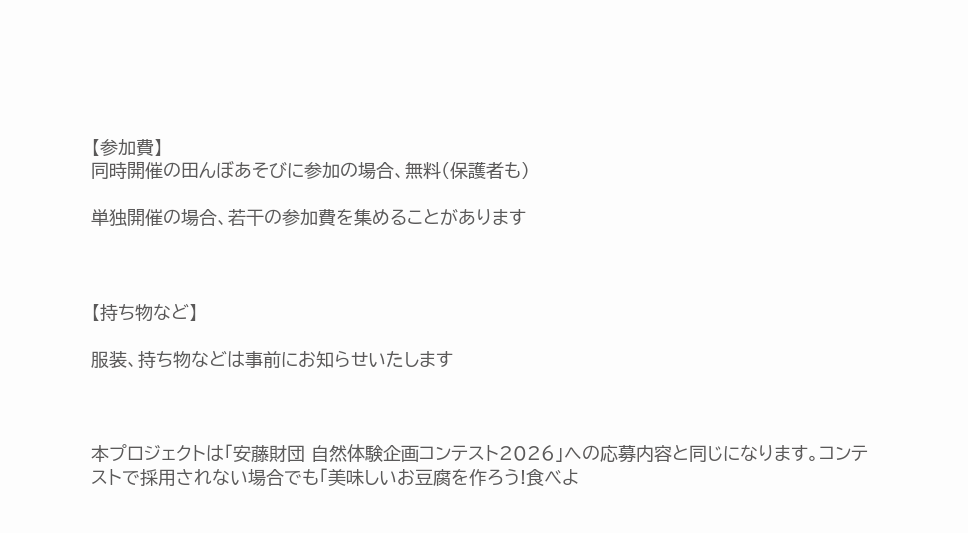【参加費】
同時開催の田んぼあそびに参加の場合、無料(保護者も)

単独開催の場合、若干の参加費を集めることがあります



【持ち物など】

服装、持ち物などは事前にお知らせいたします



本プロジェクトは「安藤財団 自然体験企画コンテスト2026」への応募内容と同じになります。コンテストで採用されない場合でも「美味しいお豆腐を作ろう!食べよ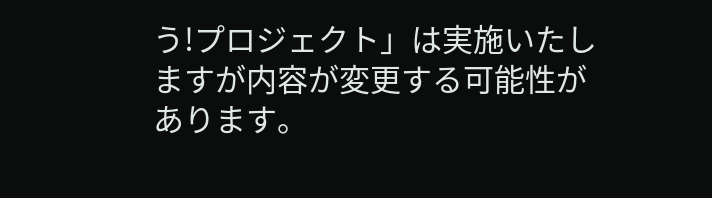う!プロジェクト」は実施いたしますが内容が変更する可能性があります。